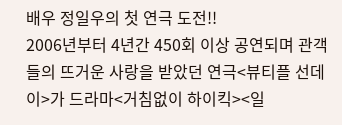배우 정일우의 첫 연극 도전!!
2006년부터 4년간 450회 이상 공연되며 관객들의 뜨거운 사랑을 받았던 연극<뷰티플 선데이>가 드라마<거침없이 하이킥><일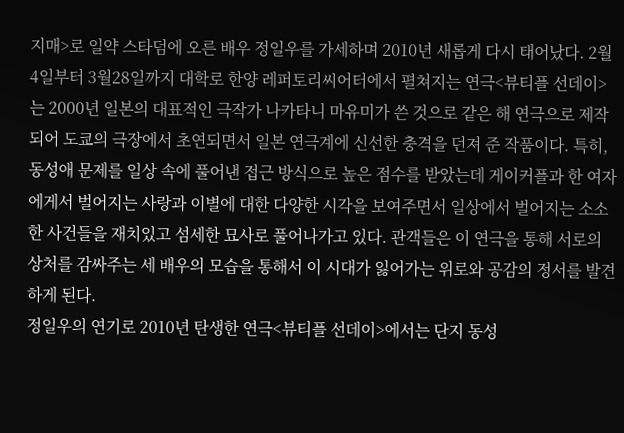지매>로 일약 스타덤에 오른 배우 정일우를 가세하며 2010년 새롭게 다시 태어났다. 2월4일부터 3월28일까지 대학로 한양 레퍼토리씨어터에서 펼쳐지는 연극<뷰티플 선데이>는 2000년 일본의 대표적인 극작가 나카타니 마유미가 쓴 것으로 같은 해 연극으로 제작되어 도쿄의 극장에서 초연되면서 일본 연극계에 신선한 충격을 던져 준 작품이다. 특히, 동성애 문제를 일상 속에 풀어낸 접근 방식으로 높은 점수를 받았는데 게이커플과 한 여자에게서 벌어지는 사랑과 이별에 대한 다양한 시각을 보여주면서 일상에서 벌어지는 소소한 사건들을 재치있고 섬세한 묘사로 풀어나가고 있다. 관객들은 이 연극을 통해 서로의 상처를 감싸주는 세 배우의 모습을 통해서 이 시대가 잃어가는 위로와 공감의 정서를 발견하게 된다.
정일우의 연기로 2010년 탄생한 연극<뷰티플 선데이>에서는 단지 동성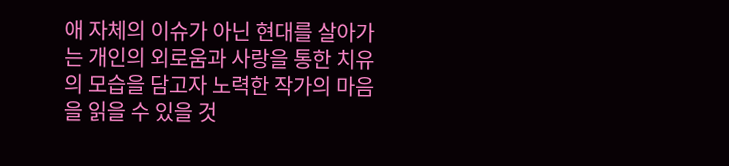애 자체의 이슈가 아닌 현대를 살아가는 개인의 외로움과 사랑을 통한 치유의 모습을 담고자 노력한 작가의 마음을 읽을 수 있을 것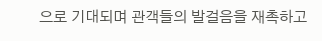으로 기대되며 관객들의 발걸음을 재촉하고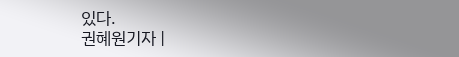있다.
권혜원기자 |